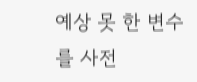예상 못 한 변수를 사전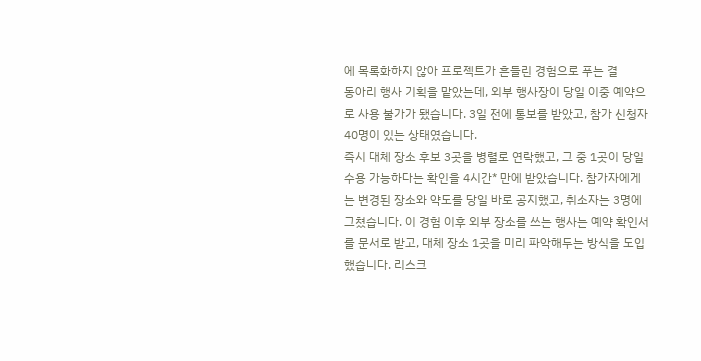에 목록화하지 않아 프로젝트가 흔들린 경험으로 푸는 결
동아리 행사 기획을 맡았는데, 외부 행사장이 당일 이중 예약으로 사용 불가가 됐습니다. 3일 전에 통보를 받았고, 참가 신청자 40명이 있는 상태였습니다.
즉시 대체 장소 후보 3곳을 병렬로 연락했고, 그 중 1곳이 당일 수용 가능하다는 확인을 4시간* 만에 받았습니다. 참가자에게는 변경된 장소와 약도를 당일 바로 공지했고, 취소자는 3명에 그쳤습니다. 이 경험 이후 외부 장소를 쓰는 행사는 예약 확인서를 문서로 받고, 대체 장소 1곳을 미리 파악해두는 방식을 도입했습니다. 리스크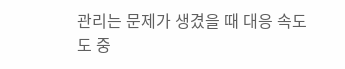관리는 문제가 생겼을 때 대응 속도도 중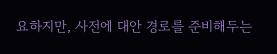요하지만, 사전에 대안 경로를 준비해두는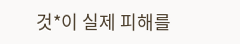것*이 실제 피해를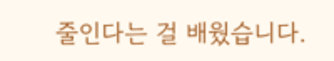줄인다는 걸 배웠습니다.